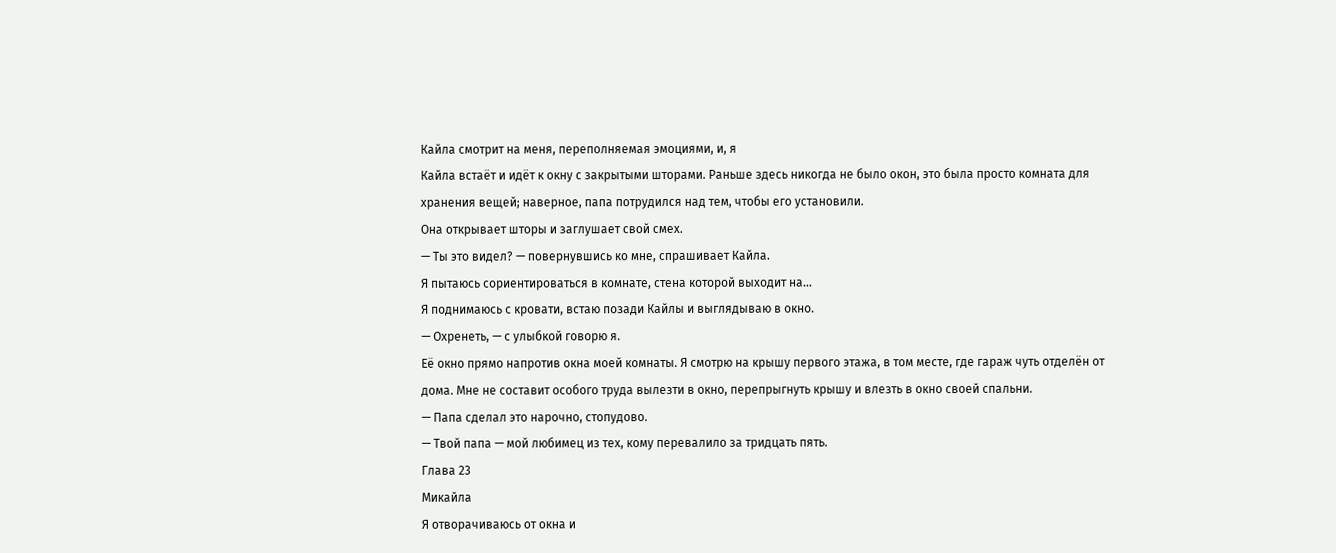Кайла смотрит на меня, переполняемая эмоциями, и, я
Кайла встаёт и идёт к окну с закрытыми шторами. Раньше здесь никогда не было окон, это была просто комната для хранения вещей; наверное, папа потрудился над тем, чтобы его установили.
Она открывает шторы и заглушает свой смех.
— Ты это видел? — повернувшись ко мне, спрашивает Кайла.
Я пытаюсь сориентироваться в комнате, стена которой выходит на…
Я поднимаюсь с кровати, встаю позади Кайлы и выглядываю в окно.
— Охренеть, — с улыбкой говорю я.
Её окно прямо напротив окна моей комнаты. Я смотрю на крышу первого этажа, в том месте, где гараж чуть отделён от дома. Мне не составит особого труда вылезти в окно, перепрыгнуть крышу и влезть в окно своей спальни.
— Папа сделал это нарочно, стопудово.
— Твой папа — мой любимец из тех, кому перевалило за тридцать пять.
Глава 23
Микайла
Я отворачиваюсь от окна и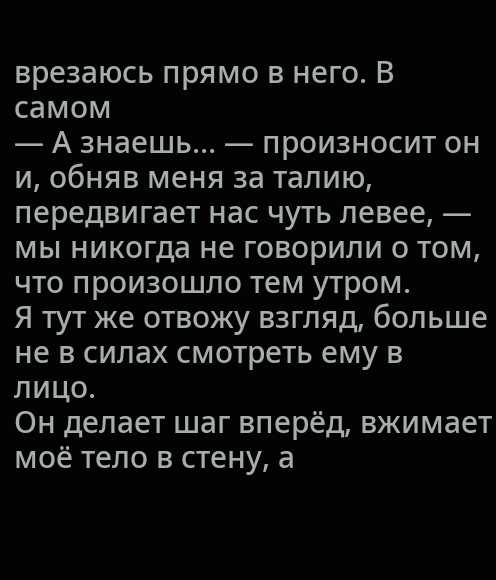врезаюсь прямо в него. В самом
— А знаешь… — произносит он и, обняв меня за талию, передвигает нас чуть левее, — мы никогда не говорили о том, что произошло тем утром.
Я тут же отвожу взгляд, больше не в силах смотреть ему в лицо.
Он делает шаг вперёд, вжимает моё тело в стену, а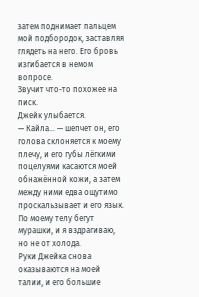затем поднимает пальцем мой подбородок, заставляя глядеть на него. Его бровь изгибается в немом вопросе.
Звучит что-то похожее на писк.
Джейк улыбается.
— Кайла… — шепчет он, его голова склоняется к моему плечу, и его губы лёгкими поцелуями касаются моей обнажённой кожи, а затем между ними едва ощутимо проскальзывает и его язык.
По моему телу бегут мурашки, и я вздрагиваю, но не от холода.
Руки Джейка снова оказываются на моей талии, и его большие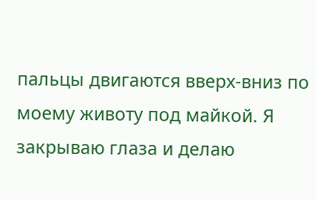пальцы двигаются вверх-вниз по моему животу под майкой. Я закрываю глаза и делаю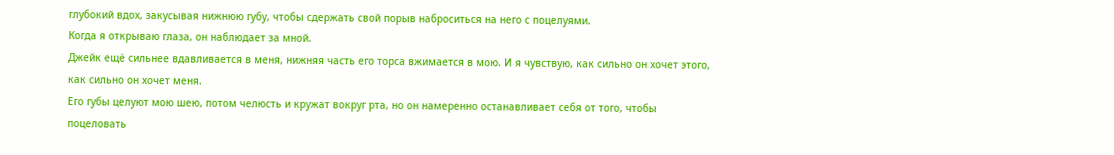глубокий вдох, закусывая нижнюю губу, чтобы сдержать свой порыв наброситься на него с поцелуями.
Когда я открываю глаза, он наблюдает за мной.
Джейк ещё сильнее вдавливается в меня, нижняя часть его торса вжимается в мою. И я чувствую, как сильно он хочет этого, как сильно он хочет меня.
Его губы целуют мою шею, потом челюсть и кружат вокруг рта, но он намеренно останавливает себя от того, чтобы поцеловать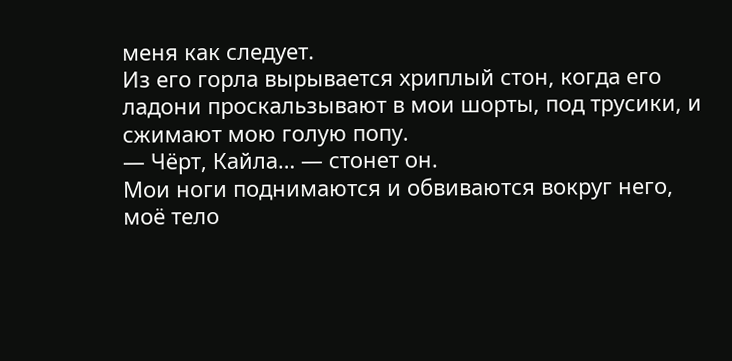меня как следует.
Из его горла вырывается хриплый стон, когда его ладони проскальзывают в мои шорты, под трусики, и сжимают мою голую попу.
— Чёрт, Кайла… — стонет он.
Мои ноги поднимаются и обвиваются вокруг него, моё тело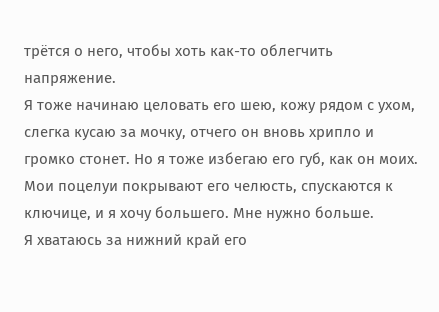трётся о него, чтобы хоть как-то облегчить напряжение.
Я тоже начинаю целовать его шею, кожу рядом с ухом, слегка кусаю за мочку, отчего он вновь хрипло и громко стонет. Но я тоже избегаю его губ, как он моих. Мои поцелуи покрывают его челюсть, спускаются к ключице, и я хочу большего. Мне нужно больше.
Я хватаюсь за нижний край его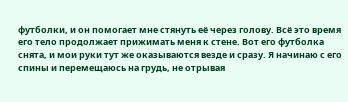футболки, и он помогает мне стянуть её через голову. Всё это время его тело продолжает прижимать меня к стене. Вот его футболка снята, и мои руки тут же оказываются везде и сразу. Я начинаю с его спины и перемещаюсь на грудь, не отрывая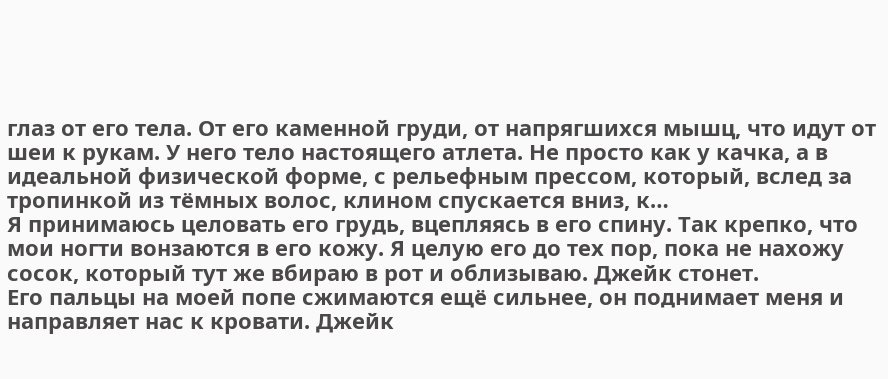глаз от его тела. От его каменной груди, от напрягшихся мышц, что идут от шеи к рукам. У него тело настоящего атлета. Не просто как у качка, а в идеальной физической форме, с рельефным прессом, который, вслед за тропинкой из тёмных волос, клином спускается вниз, к…
Я принимаюсь целовать его грудь, вцепляясь в его спину. Так крепко, что мои ногти вонзаются в его кожу. Я целую его до тех пор, пока не нахожу сосок, который тут же вбираю в рот и облизываю. Джейк стонет.
Его пальцы на моей попе сжимаются ещё сильнее, он поднимает меня и направляет нас к кровати. Джейк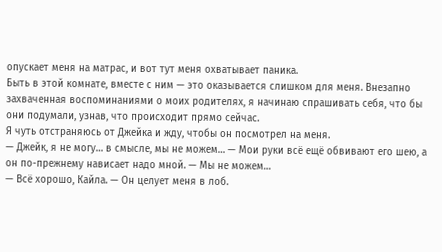опускает меня на матрас, и вот тут меня охватывает паника.
Быть в этой комнате, вместе с ним — это оказывается слишком для меня. Внезапно захваченная воспоминаниями о моих родителях, я начинаю спрашивать себя, что бы они подумали, узнав, что происходит прямо сейчас.
Я чуть отстраняюсь от Джейка и жду, чтобы он посмотрел на меня.
— Джейк, я не могу… в смысле, мы не можем… — Мои руки всё ещё обвивают его шею, а он по-прежнему нависает надо мной. — Мы не можем…
— Всё хорошо, Кайла. — Он целует меня в лоб.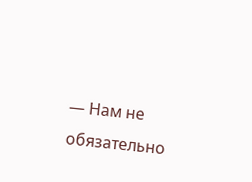— Нам не обязательно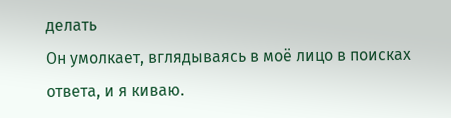делать
Он умолкает, вглядываясь в моё лицо в поисках ответа, и я киваю.